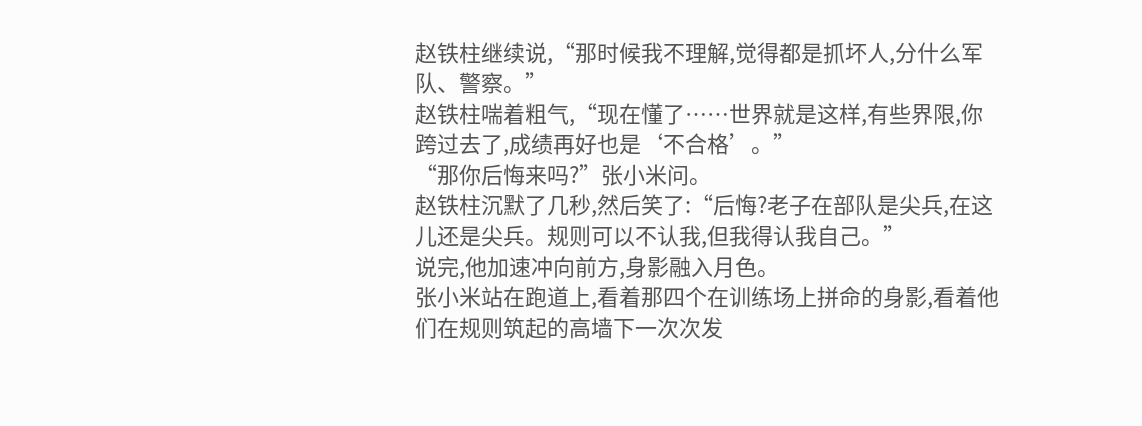赵铁柱继续说,“那时候我不理解,觉得都是抓坏人,分什么军队、警察。”
赵铁柱喘着粗气,“现在懂了……世界就是这样,有些界限,你跨过去了,成绩再好也是‘不合格’。”
“那你后悔来吗?”张小米问。
赵铁柱沉默了几秒,然后笑了:“后悔?老子在部队是尖兵,在这儿还是尖兵。规则可以不认我,但我得认我自己。”
说完,他加速冲向前方,身影融入月色。
张小米站在跑道上,看着那四个在训练场上拼命的身影,看着他们在规则筑起的高墙下一次次发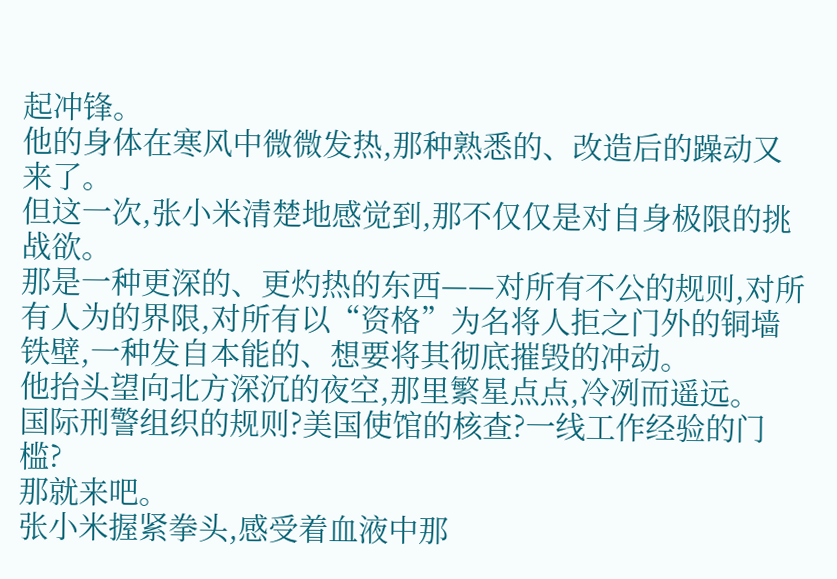起冲锋。
他的身体在寒风中微微发热,那种熟悉的、改造后的躁动又来了。
但这一次,张小米清楚地感觉到,那不仅仅是对自身极限的挑战欲。
那是一种更深的、更灼热的东西——对所有不公的规则,对所有人为的界限,对所有以“资格”为名将人拒之门外的铜墙铁壁,一种发自本能的、想要将其彻底摧毁的冲动。
他抬头望向北方深沉的夜空,那里繁星点点,冷冽而遥远。
国际刑警组织的规则?美国使馆的核查?一线工作经验的门槛?
那就来吧。
张小米握紧拳头,感受着血液中那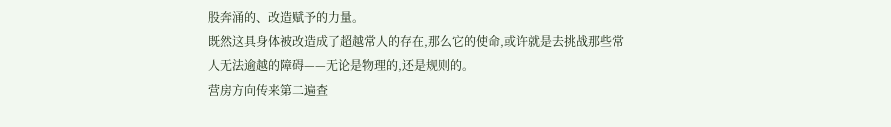股奔涌的、改造赋予的力量。
既然这具身体被改造成了超越常人的存在,那么它的使命,或许就是去挑战那些常人无法逾越的障碍——无论是物理的,还是规则的。
营房方向传来第二遍查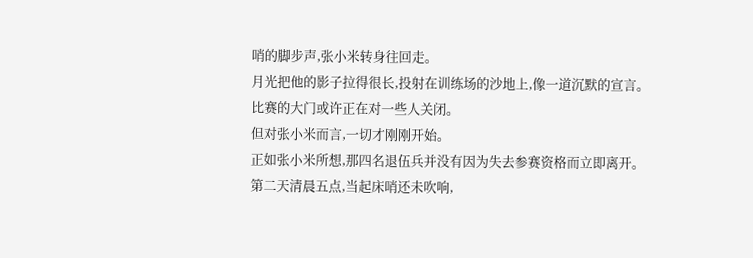哨的脚步声,张小米转身往回走。
月光把他的影子拉得很长,投射在训练场的沙地上,像一道沉默的宣言。
比赛的大门或许正在对一些人关闭。
但对张小米而言,一切才刚刚开始。
正如张小米所想,那四名退伍兵并没有因为失去参赛资格而立即离开。
第二天清晨五点,当起床哨还未吹响,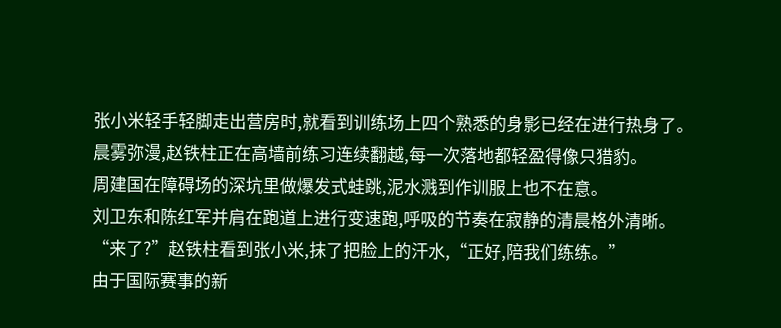张小米轻手轻脚走出营房时,就看到训练场上四个熟悉的身影已经在进行热身了。
晨雾弥漫,赵铁柱正在高墙前练习连续翻越,每一次落地都轻盈得像只猎豹。
周建国在障碍场的深坑里做爆发式蛙跳,泥水溅到作训服上也不在意。
刘卫东和陈红军并肩在跑道上进行变速跑,呼吸的节奏在寂静的清晨格外清晰。
“来了?”赵铁柱看到张小米,抹了把脸上的汗水,“正好,陪我们练练。”
由于国际赛事的新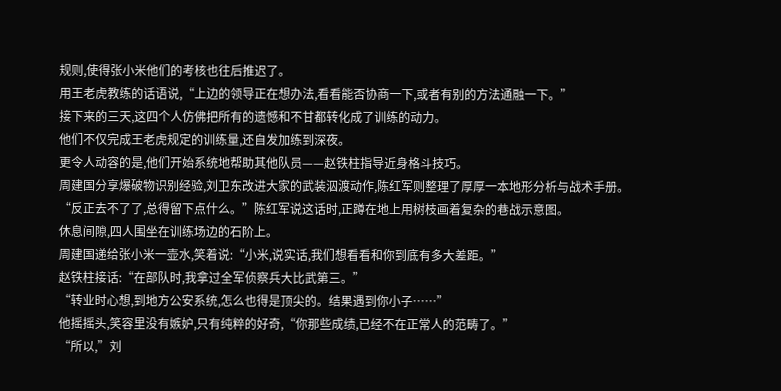规则,使得张小米他们的考核也往后推迟了。
用王老虎教练的话语说,“上边的领导正在想办法,看看能否协商一下,或者有别的方法通融一下。”
接下来的三天,这四个人仿佛把所有的遗憾和不甘都转化成了训练的动力。
他们不仅完成王老虎规定的训练量,还自发加练到深夜。
更令人动容的是,他们开始系统地帮助其他队员——赵铁柱指导近身格斗技巧。
周建国分享爆破物识别经验,刘卫东改进大家的武装泅渡动作,陈红军则整理了厚厚一本地形分析与战术手册。
“反正去不了了,总得留下点什么。”陈红军说这话时,正蹲在地上用树枝画着复杂的巷战示意图。
休息间隙,四人围坐在训练场边的石阶上。
周建国递给张小米一壶水,笑着说:“小米,说实话,我们想看看和你到底有多大差距。”
赵铁柱接话:“在部队时,我拿过全军侦察兵大比武第三。”
“转业时心想,到地方公安系统,怎么也得是顶尖的。结果遇到你小子……”
他摇摇头,笑容里没有嫉妒,只有纯粹的好奇,“你那些成绩,已经不在正常人的范畴了。”
“所以,”刘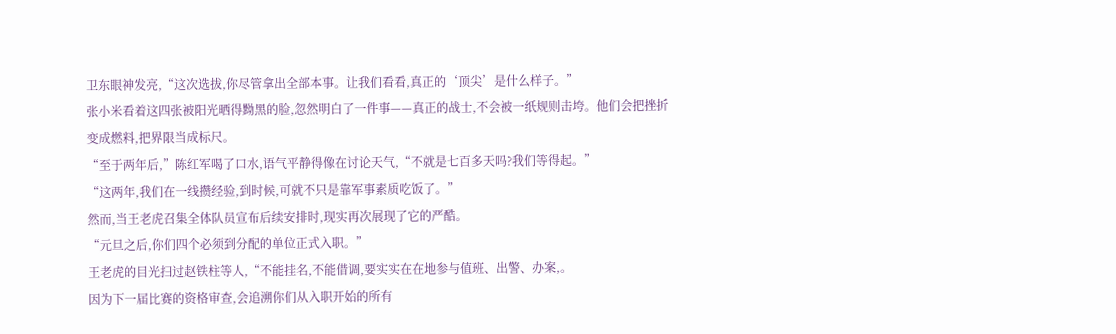卫东眼神发亮,“这次选拔,你尽管拿出全部本事。让我们看看,真正的‘顶尖’是什么样子。”
张小米看着这四张被阳光晒得黝黑的脸,忽然明白了一件事——真正的战士,不会被一纸规则击垮。他们会把挫折变成燃料,把界限当成标尺。
“至于两年后,”陈红军喝了口水,语气平静得像在讨论天气,“不就是七百多天吗?我们等得起。”
“这两年,我们在一线攒经验,到时候,可就不只是靠军事素质吃饭了。”
然而,当王老虎召集全体队员宣布后续安排时,现实再次展现了它的严酷。
“元旦之后,你们四个必须到分配的单位正式入职。”
王老虎的目光扫过赵铁柱等人,“不能挂名,不能借调,要实实在在地参与值班、出警、办案,。
因为下一届比赛的资格审查,会追溯你们从入职开始的所有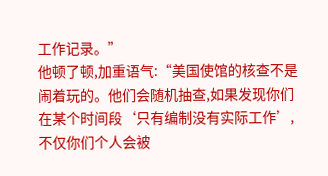工作记录。”
他顿了顿,加重语气:“美国使馆的核查不是闹着玩的。他们会随机抽查,如果发现你们在某个时间段‘只有编制没有实际工作’,不仅你们个人会被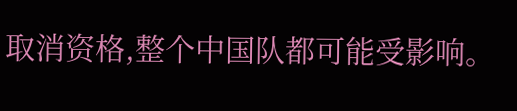取消资格,整个中国队都可能受影响。